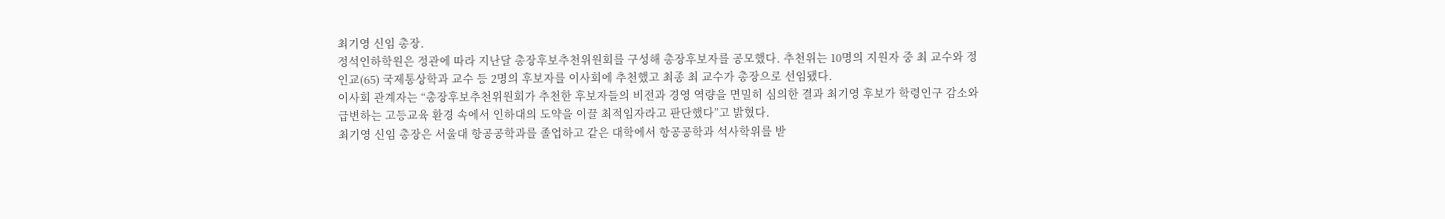최기영 신임 총장.
정석인하학원은 정관에 따라 지난달 총장후보추천위원회를 구성해 총장후보자를 공모했다. 추천위는 10명의 지원자 중 최 교수와 정인교(65) 국제통상학과 교수 등 2명의 후보자를 이사회에 추천했고 최종 최 교수가 총장으로 선임됐다.
이사회 관계자는 “총장후보추천위원회가 추천한 후보자들의 비전과 경영 역량을 면밀히 심의한 결과 최기영 후보가 학령인구 감소와 급변하는 고등교육 환경 속에서 인하대의 도약을 이끌 최적임자라고 판단했다”고 밝혔다.
최기영 신임 총장은 서울대 항공공학과를 졸업하고 같은 대학에서 항공공학과 석사학위를 받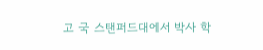고 국 스탠퍼드대에서 박사 학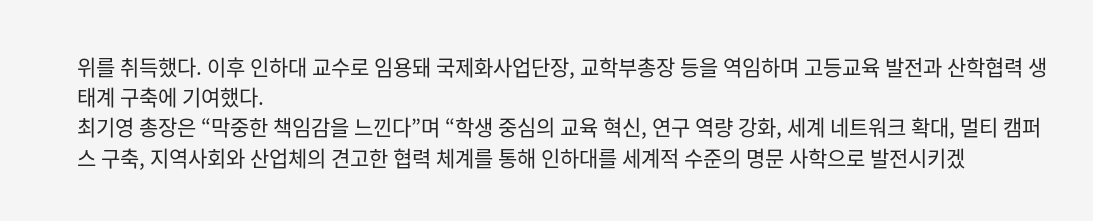위를 취득했다. 이후 인하대 교수로 임용돼 국제화사업단장, 교학부총장 등을 역임하며 고등교육 발전과 산학협력 생태계 구축에 기여했다.
최기영 총장은 “막중한 책임감을 느낀다”며 “학생 중심의 교육 혁신, 연구 역량 강화, 세계 네트워크 확대, 멀티 캠퍼스 구축, 지역사회와 산업체의 견고한 협력 체계를 통해 인하대를 세계적 수준의 명문 사학으로 발전시키겠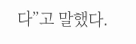다”고 말했다.